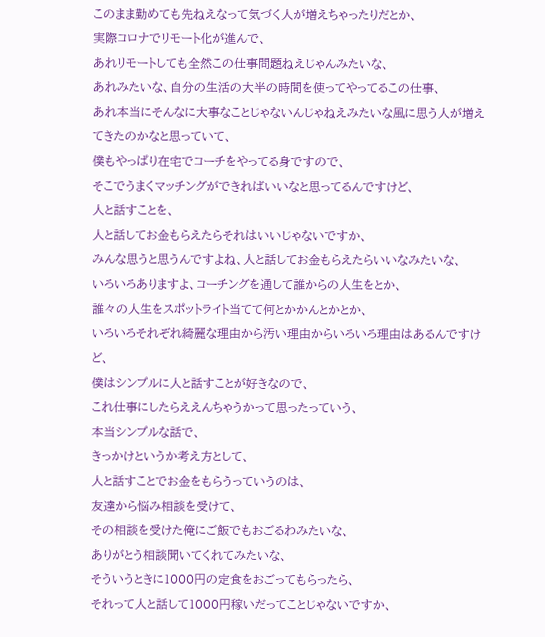このまま勤めても先ねえなって気づく人が増えちゃったりだとか、
実際コロナでリモート化が進んで、
あれリモートしても全然この仕事問題ねえじゃんみたいな、
あれみたいな、自分の生活の大半の時間を使ってやってるこの仕事、
あれ本当にそんなに大事なことじゃないんじゃねえみたいな風に思う人が増えてきたのかなと思っていて、
僕もやっぱり在宅でコーチをやってる身ですので、
そこでうまくマッチングができればいいなと思ってるんですけど、
人と話すことを、
人と話してお金もらえたらそれはいいじゃないですか、
みんな思うと思うんですよね、人と話してお金もらえたらいいなみたいな、
いろいろありますよ、コーチングを通して誰からの人生をとか、
誰々の人生をスポットライト当てて何とかかんとかとか、
いろいろそれぞれ綺麗な理由から汚い理由からいろいろ理由はあるんですけど、
僕はシンプルに人と話すことが好きなので、
これ仕事にしたらええんちゃうかって思ったっていう、
本当シンプルな話で、
きっかけというか考え方として、
人と話すことでお金をもらうっていうのは、
友達から悩み相談を受けて、
その相談を受けた俺にご飯でもおごるわみたいな、
ありがとう相談聞いてくれてみたいな、
そういうときに1000円の定食をおごってもらったら、
それって人と話して1000円稼いだってことじゃないですか、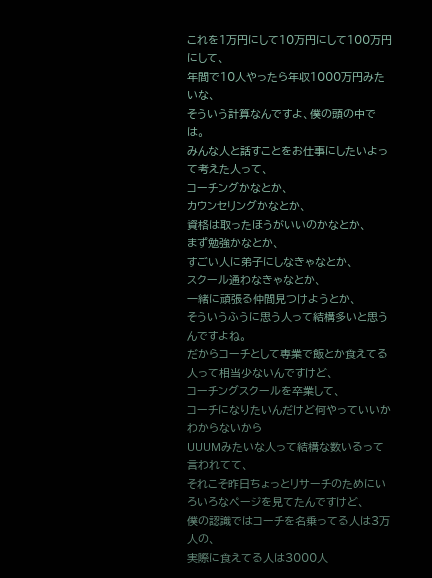これを1万円にして10万円にして100万円にして、
年間で10人やったら年収1000万円みたいな、
そういう計算なんですよ、僕の頭の中では。
みんな人と話すことをお仕事にしたいよって考えた人って、
コーチングかなとか、
カウンセリングかなとか、
資格は取ったほうがいいのかなとか、
まず勉強かなとか、
すごい人に弟子にしなきゃなとか、
スクール通わなきゃなとか、
一緒に頑張る仲間見つけようとか、
そういうふうに思う人って結構多いと思うんですよね。
だからコーチとして専業で飯とか食えてる人って相当少ないんですけど、
コーチングスクールを卒業して、
コーチになりたいんだけど何やっていいかわからないから
UUUMみたいな人って結構な数いるって言われてて、
それこそ昨日ちょっとリサーチのためにいろいろなページを見てたんですけど、
僕の認識ではコーチを名乗ってる人は3万人の、
実際に食えてる人は3000人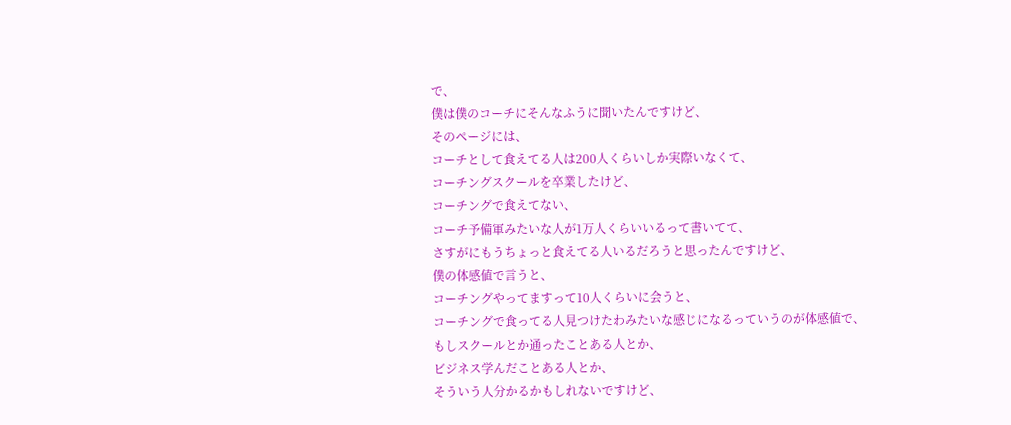で、
僕は僕のコーチにそんなふうに聞いたんですけど、
そのページには、
コーチとして食えてる人は200人くらいしか実際いなくて、
コーチングスクールを卒業したけど、
コーチングで食えてない、
コーチ予備軍みたいな人が1万人くらいいるって書いてて、
さすがにもうちょっと食えてる人いるだろうと思ったんですけど、
僕の体感値で言うと、
コーチングやってますって10人くらいに会うと、
コーチングで食ってる人見つけたわみたいな感じになるっていうのが体感値で、
もしスクールとか通ったことある人とか、
ビジネス学んだことある人とか、
そういう人分かるかもしれないですけど、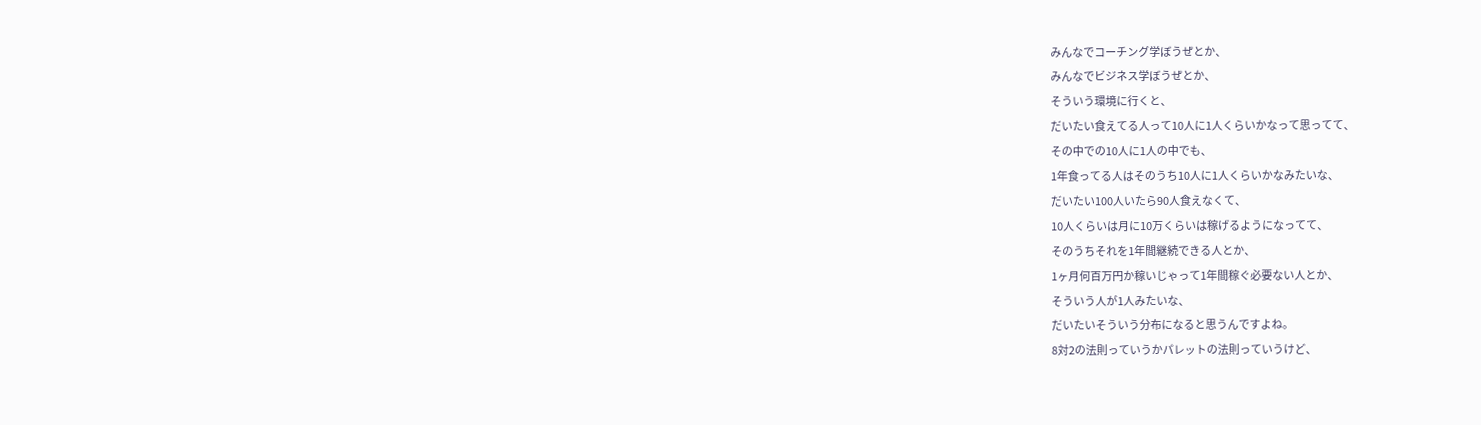みんなでコーチング学ぼうぜとか、
みんなでビジネス学ぼうぜとか、
そういう環境に行くと、
だいたい食えてる人って10人に1人くらいかなって思ってて、
その中での10人に1人の中でも、
1年食ってる人はそのうち10人に1人くらいかなみたいな、
だいたい100人いたら90人食えなくて、
10人くらいは月に10万くらいは稼げるようになってて、
そのうちそれを1年間継続できる人とか、
1ヶ月何百万円か稼いじゃって1年間稼ぐ必要ない人とか、
そういう人が1人みたいな、
だいたいそういう分布になると思うんですよね。
8対2の法則っていうかパレットの法則っていうけど、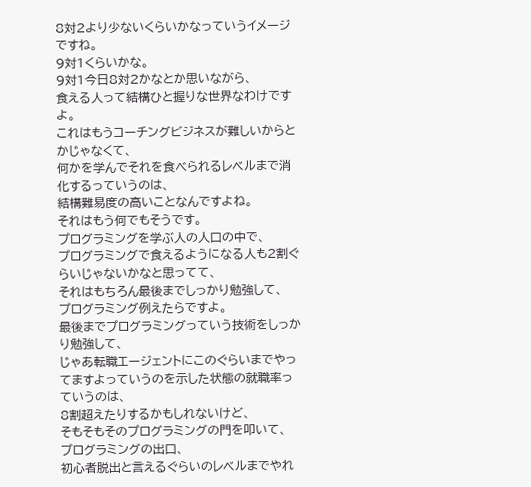8対2より少ないくらいかなっていうイメージですね。
9対1くらいかな。
9対1今日8対2かなとか思いながら、
食える人って結構ひと握りな世界なわけですよ。
これはもうコーチングビジネスが難しいからとかじゃなくて、
何かを学んでそれを食べられるレベルまで消化するっていうのは、
結構難易度の高いことなんですよね。
それはもう何でもそうです。
プログラミングを学ぶ人の人口の中で、
プログラミングで食えるようになる人も2割ぐらいじゃないかなと思ってて、
それはもちろん最後までしっかり勉強して、
プログラミング例えたらですよ。
最後までプログラミングっていう技術をしっかり勉強して、
じゃあ転職エージェントにこのぐらいまでやってますよっていうのを示した状態の就職率っていうのは、
8割超えたりするかもしれないけど、
そもそもそのプログラミングの門を叩いて、
プログラミングの出口、
初心者脱出と言えるぐらいのレベルまでやれ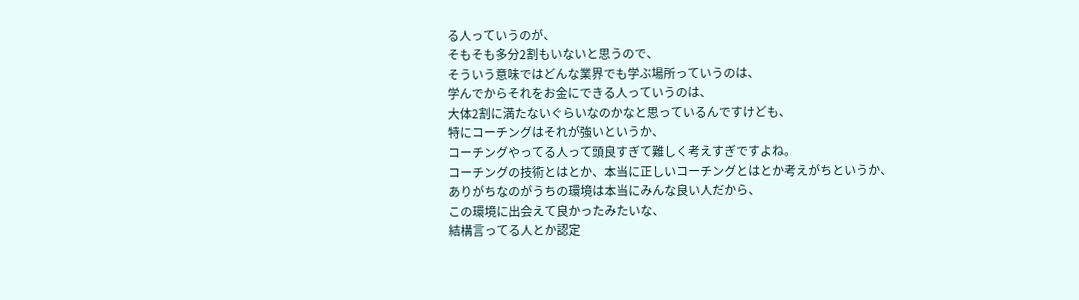る人っていうのが、
そもそも多分2割もいないと思うので、
そういう意味ではどんな業界でも学ぶ場所っていうのは、
学んでからそれをお金にできる人っていうのは、
大体2割に満たないぐらいなのかなと思っているんですけども、
特にコーチングはそれが強いというか、
コーチングやってる人って頭良すぎて難しく考えすぎですよね。
コーチングの技術とはとか、本当に正しいコーチングとはとか考えがちというか、
ありがちなのがうちの環境は本当にみんな良い人だから、
この環境に出会えて良かったみたいな、
結構言ってる人とか認定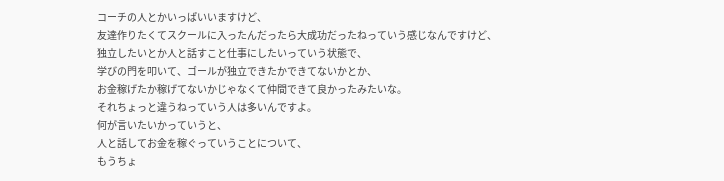コーチの人とかいっぱいいますけど、
友達作りたくてスクールに入ったんだったら大成功だったねっていう感じなんですけど、
独立したいとか人と話すこと仕事にしたいっていう状態で、
学びの門を叩いて、ゴールが独立できたかできてないかとか、
お金稼げたか稼げてないかじゃなくて仲間できて良かったみたいな。
それちょっと違うねっていう人は多いんですよ。
何が言いたいかっていうと、
人と話してお金を稼ぐっていうことについて、
もうちょ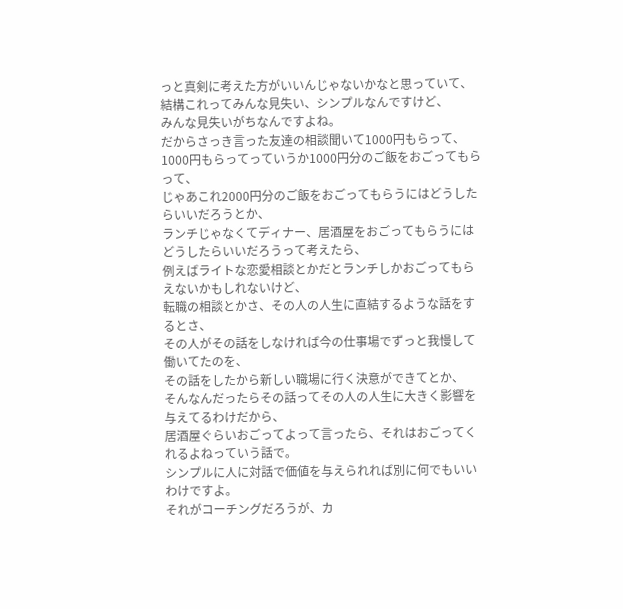っと真剣に考えた方がいいんじゃないかなと思っていて、
結構これってみんな見失い、シンプルなんですけど、
みんな見失いがちなんですよね。
だからさっき言った友達の相談聞いて1000円もらって、
1000円もらってっていうか1000円分のご飯をおごってもらって、
じゃあこれ2000円分のご飯をおごってもらうにはどうしたらいいだろうとか、
ランチじゃなくてディナー、居酒屋をおごってもらうにはどうしたらいいだろうって考えたら、
例えばライトな恋愛相談とかだとランチしかおごってもらえないかもしれないけど、
転職の相談とかさ、その人の人生に直結するような話をするとさ、
その人がその話をしなければ今の仕事場でずっと我慢して働いてたのを、
その話をしたから新しい職場に行く決意ができてとか、
そんなんだったらその話ってその人の人生に大きく影響を与えてるわけだから、
居酒屋ぐらいおごってよって言ったら、それはおごってくれるよねっていう話で。
シンプルに人に対話で価値を与えられれば別に何でもいいわけですよ。
それがコーチングだろうが、カ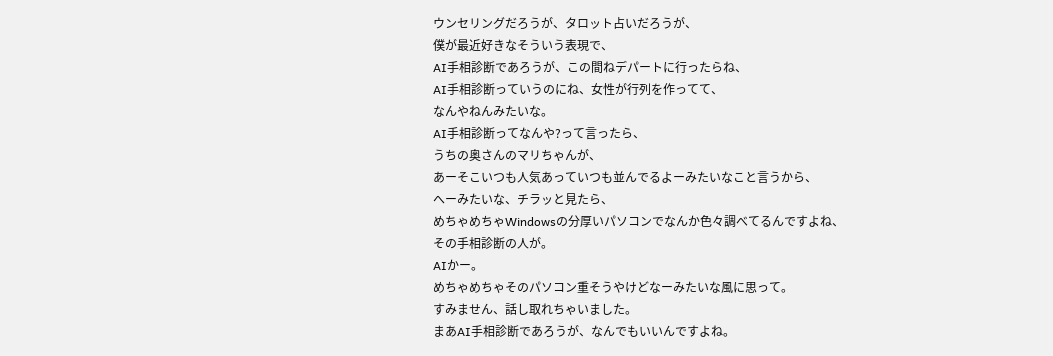ウンセリングだろうが、タロット占いだろうが、
僕が最近好きなそういう表現で、
AI手相診断であろうが、この間ねデパートに行ったらね、
AI手相診断っていうのにね、女性が行列を作ってて、
なんやねんみたいな。
AI手相診断ってなんや?って言ったら、
うちの奥さんのマリちゃんが、
あーそこいつも人気あっていつも並んでるよーみたいなこと言うから、
へーみたいな、チラッと見たら、
めちゃめちゃWindowsの分厚いパソコンでなんか色々調べてるんですよね、
その手相診断の人が。
AIかー。
めちゃめちゃそのパソコン重そうやけどなーみたいな風に思って。
すみません、話し取れちゃいました。
まあAI手相診断であろうが、なんでもいいんですよね。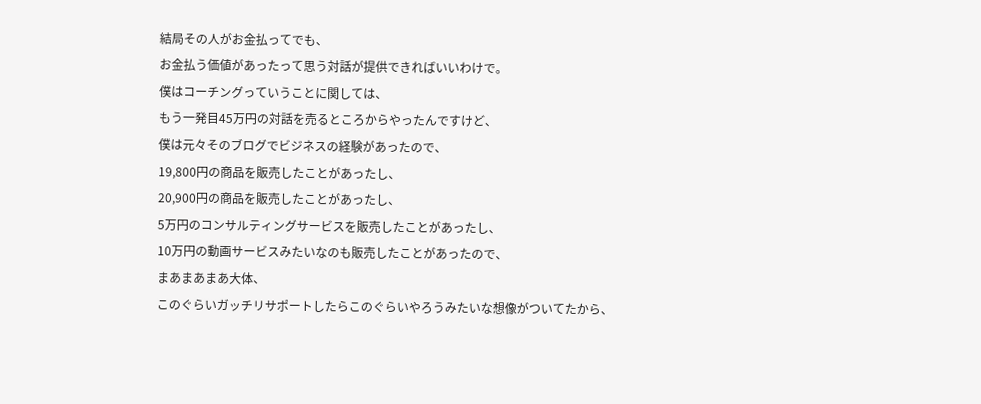結局その人がお金払ってでも、
お金払う価値があったって思う対話が提供できればいいわけで。
僕はコーチングっていうことに関しては、
もう一発目45万円の対話を売るところからやったんですけど、
僕は元々そのブログでビジネスの経験があったので、
19,800円の商品を販売したことがあったし、
20,900円の商品を販売したことがあったし、
5万円のコンサルティングサービスを販売したことがあったし、
10万円の動画サービスみたいなのも販売したことがあったので、
まあまあまあ大体、
このぐらいガッチリサポートしたらこのぐらいやろうみたいな想像がついてたから、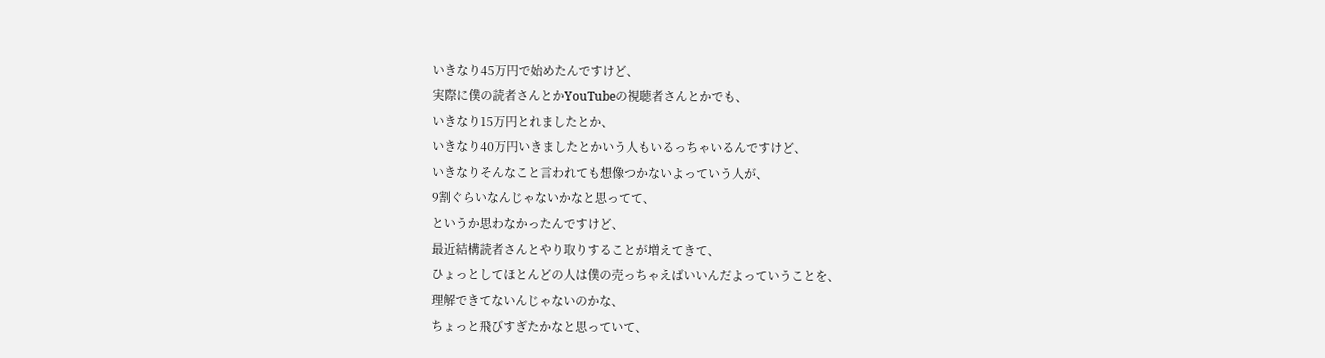いきなり45万円で始めたんですけど、
実際に僕の読者さんとかYouTubeの視聴者さんとかでも、
いきなり15万円とれましたとか、
いきなり40万円いきましたとかいう人もいるっちゃいるんですけど、
いきなりそんなこと言われても想像つかないよっていう人が、
9割ぐらいなんじゃないかなと思ってて、
というか思わなかったんですけど、
最近結構読者さんとやり取りすることが増えてきて、
ひょっとしてほとんどの人は僕の売っちゃえばいいんだよっていうことを、
理解できてないんじゃないのかな、
ちょっと飛びすぎたかなと思っていて、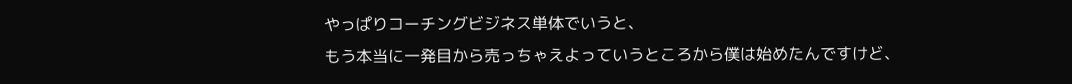やっぱりコーチングビジネス単体でいうと、
もう本当に一発目から売っちゃえよっていうところから僕は始めたんですけど、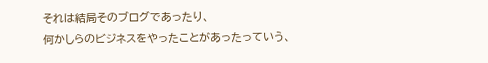それは結局そのブログであったり、
何かしらのビジネスをやったことがあったっていう、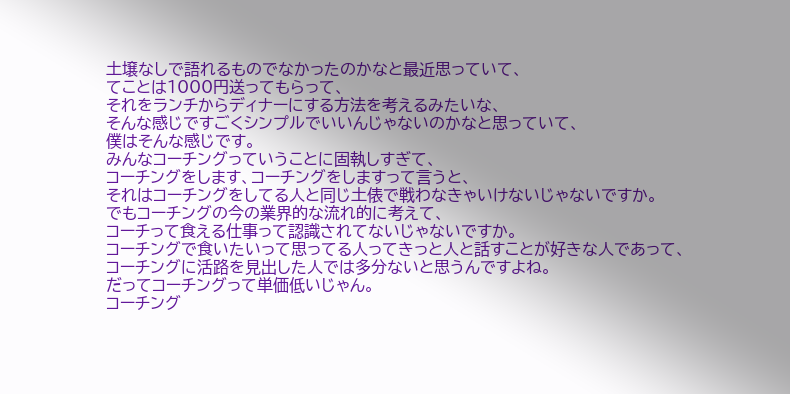土壌なしで語れるものでなかったのかなと最近思っていて、
てことは1000円送ってもらって、
それをランチからディナーにする方法を考えるみたいな、
そんな感じですごくシンプルでいいんじゃないのかなと思っていて、
僕はそんな感じです。
みんなコーチングっていうことに固執しすぎて、
コーチングをします、コーチングをしますって言うと、
それはコーチングをしてる人と同じ土俵で戦わなきゃいけないじゃないですか。
でもコーチングの今の業界的な流れ的に考えて、
コーチって食える仕事って認識されてないじゃないですか。
コーチングで食いたいって思ってる人ってきっと人と話すことが好きな人であって、
コーチングに活路を見出した人では多分ないと思うんですよね。
だってコーチングって単価低いじゃん。
コーチング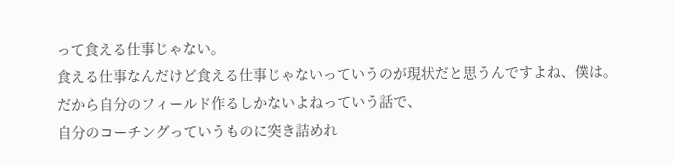って食える仕事じゃない。
食える仕事なんだけど食える仕事じゃないっていうのが現状だと思うんですよね、僕は。
だから自分のフィールド作るしかないよねっていう話で、
自分のコーチングっていうものに突き詰めれ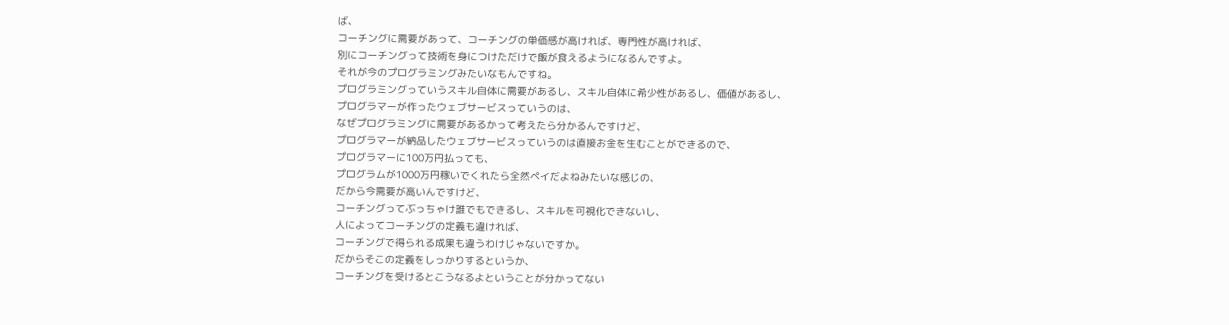ば、
コーチングに需要があって、コーチングの単価感が高ければ、専門性が高ければ、
別にコーチングって技術を身につけただけで飯が食えるようになるんですよ。
それが今のプログラミングみたいなもんですね。
プログラミングっていうスキル自体に需要があるし、スキル自体に希少性があるし、価値があるし、
プログラマーが作ったウェブサービスっていうのは、
なぜプログラミングに需要があるかって考えたら分かるんですけど、
プログラマーが納品したウェブサービスっていうのは直接お金を生むことができるので、
プログラマーに100万円払っても、
プログラムが1000万円稼いでくれたら全然ペイだよねみたいな感じの、
だから今需要が高いんですけど、
コーチングってぶっちゃけ誰でもできるし、スキルを可視化できないし、
人によってコーチングの定義も違ければ、
コーチングで得られる成果も違うわけじゃないですか。
だからそこの定義をしっかりするというか、
コーチングを受けるとこうなるよということが分かってない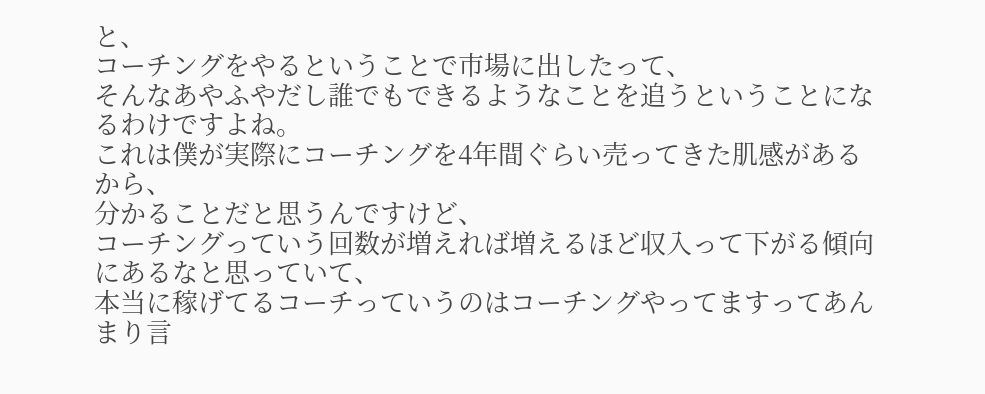と、
コーチングをやるということで市場に出したって、
そんなあやふやだし誰でもできるようなことを追うということになるわけですよね。
これは僕が実際にコーチングを4年間ぐらい売ってきた肌感があるから、
分かることだと思うんですけど、
コーチングっていう回数が増えれば増えるほど収入って下がる傾向にあるなと思っていて、
本当に稼げてるコーチっていうのはコーチングやってますってあんまり言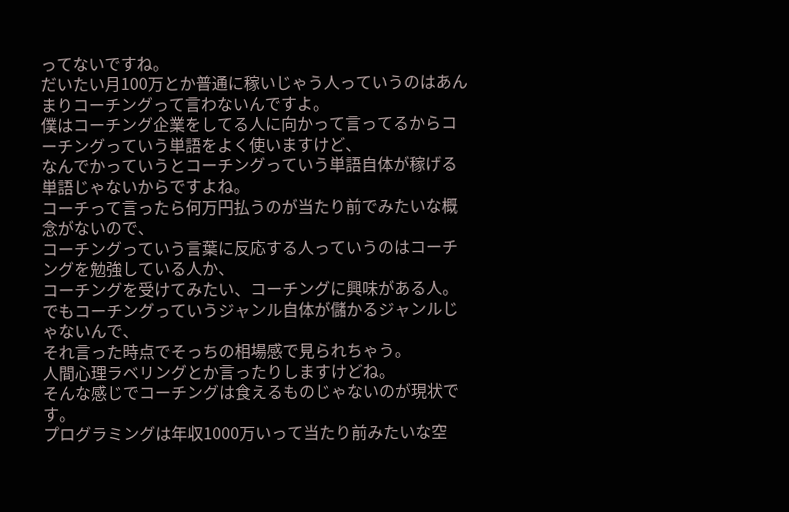ってないですね。
だいたい月100万とか普通に稼いじゃう人っていうのはあんまりコーチングって言わないんですよ。
僕はコーチング企業をしてる人に向かって言ってるからコーチングっていう単語をよく使いますけど、
なんでかっていうとコーチングっていう単語自体が稼げる単語じゃないからですよね。
コーチって言ったら何万円払うのが当たり前でみたいな概念がないので、
コーチングっていう言葉に反応する人っていうのはコーチングを勉強している人か、
コーチングを受けてみたい、コーチングに興味がある人。
でもコーチングっていうジャンル自体が儲かるジャンルじゃないんで、
それ言った時点でそっちの相場感で見られちゃう。
人間心理ラベリングとか言ったりしますけどね。
そんな感じでコーチングは食えるものじゃないのが現状です。
プログラミングは年収1000万いって当たり前みたいな空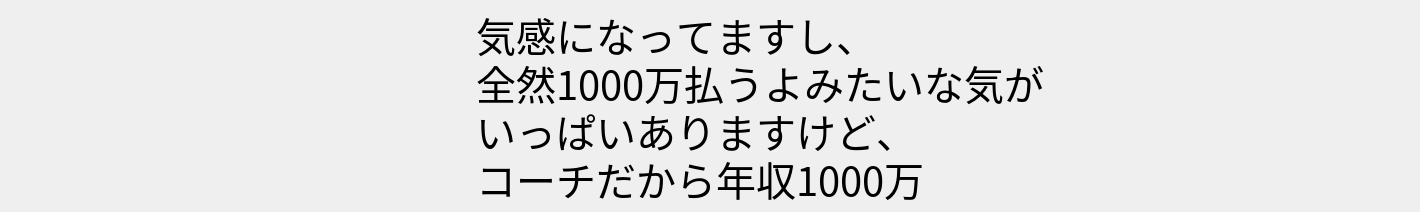気感になってますし、
全然1000万払うよみたいな気がいっぱいありますけど、
コーチだから年収1000万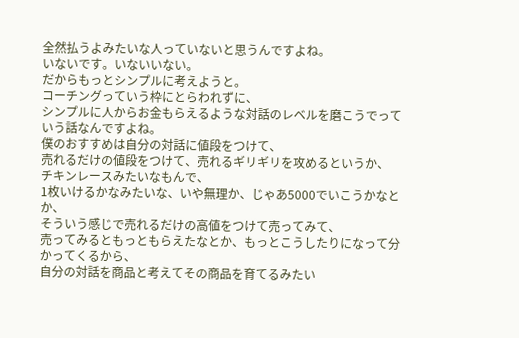全然払うよみたいな人っていないと思うんですよね。
いないです。いないいない。
だからもっとシンプルに考えようと。
コーチングっていう枠にとらわれずに、
シンプルに人からお金もらえるような対話のレベルを磨こうでっていう話なんですよね。
僕のおすすめは自分の対話に値段をつけて、
売れるだけの値段をつけて、売れるギリギリを攻めるというか、
チキンレースみたいなもんで、
1枚いけるかなみたいな、いや無理か、じゃあ5000でいこうかなとか、
そういう感じで売れるだけの高値をつけて売ってみて、
売ってみるともっともらえたなとか、もっとこうしたりになって分かってくるから、
自分の対話を商品と考えてその商品を育てるみたい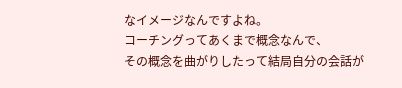なイメージなんですよね。
コーチングってあくまで概念なんで、
その概念を曲がりしたって結局自分の会話が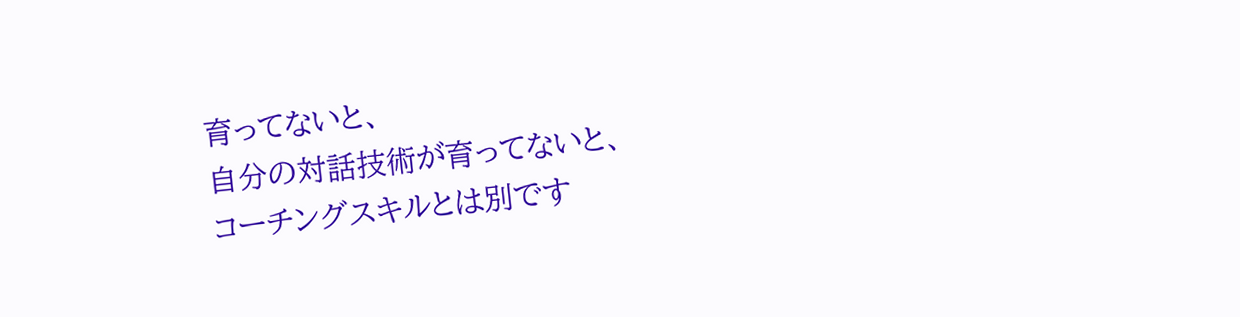育ってないと、
自分の対話技術が育ってないと、
コーチングスキルとは別です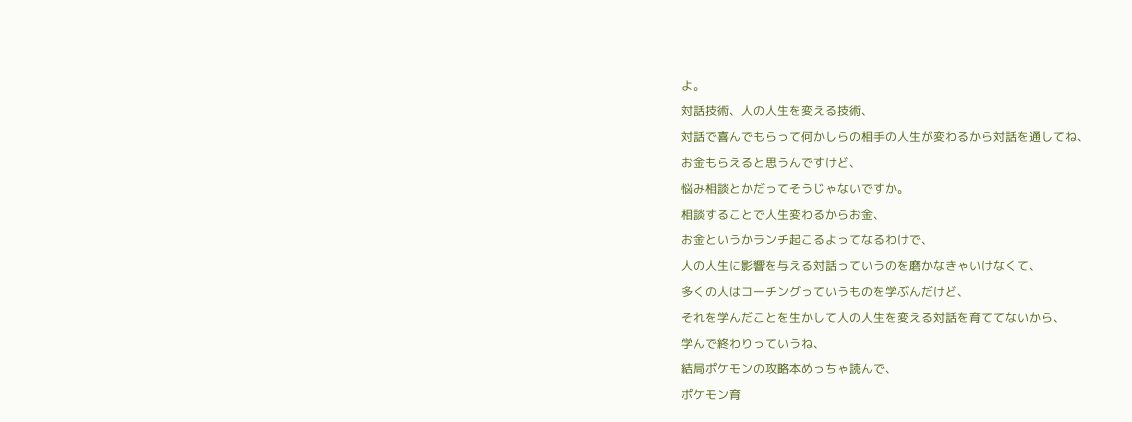よ。
対話技術、人の人生を変える技術、
対話で喜んでもらって何かしらの相手の人生が変わるから対話を通してね、
お金もらえると思うんですけど、
悩み相談とかだってそうじゃないですか。
相談することで人生変わるからお金、
お金というかランチ起こるよってなるわけで、
人の人生に影響を与える対話っていうのを磨かなきゃいけなくて、
多くの人はコーチングっていうものを学ぶんだけど、
それを学んだことを生かして人の人生を変える対話を育ててないから、
学んで終わりっていうね、
結局ポケモンの攻略本めっちゃ読んで、
ポケモン育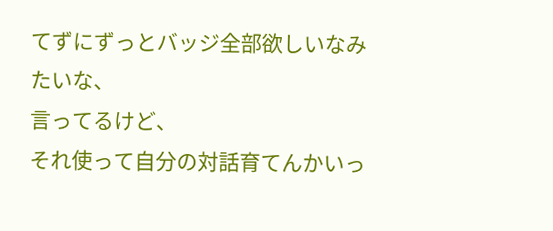てずにずっとバッジ全部欲しいなみたいな、
言ってるけど、
それ使って自分の対話育てんかいっ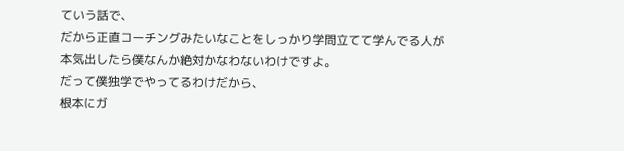ていう話で、
だから正直コーチングみたいなことをしっかり学問立てて学んでる人が
本気出したら僕なんか絶対かなわないわけですよ。
だって僕独学でやってるわけだから、
根本にガ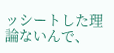ッシートした理論ないんで、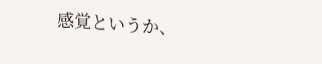感覚というか、